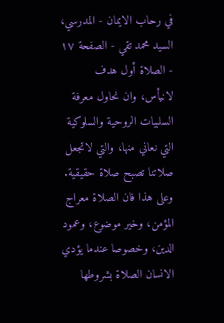في رحاب الايمان - المدرسي، السيد محمد تقي - الصفحة ١٧ - الصلاة أول هدف
لانيأس، وان نحاول معرفة السلبيات الروحية والسلوكية التي نعاني منها، والتي لاتجعل صلاتنا تصبح صلاة حقيقية. وعلى هذا فان الصلاة معراج المؤمن، وخير موضوع، وعمود الدين، وخصوصا عندما يؤدي الانسان الصلاة بشروطها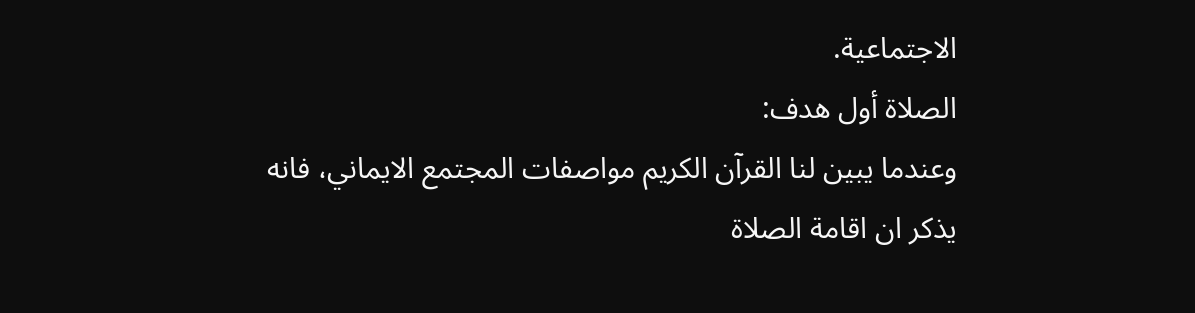الاجتماعية.
الصلاة أول هدف:
وعندما يبين لنا القرآن الكريم مواصفات المجتمع الايماني، فانه يذكر ان اقامة الصلاة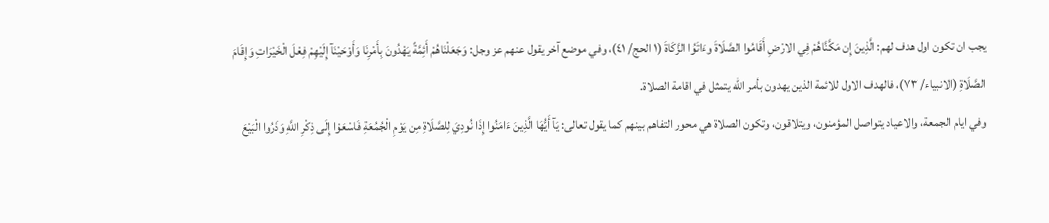يجب ان تكون اول هدف لهم: الَّذِينَ إِن مَكَّنَّاهُمْ فِي الارْضِ أَقَامُوا الصَّلَاةَ وءَاتَوُا الزَّكَاةَ (١ الحج/ ٤١)، وفي موضع آخر يقول عنهم عز وجل: وَجَعَلْنَاهُمْ أَئِمَّةً يَهْدُونَ بِأَمْرِنَا وَأَوْحَيْنَآ إِلَيْهِمْ فِعْلَ الْخَيْرَاتِ وَإِقَامَ الصَّلَاةِ (الانبياء/ ٧٣)، فالهدف الاول للائمة الذين يهدون بأمر الله يتمثل في اقامة الصلاة.
وفي ايام الجمعة، والاعياد يتواصل المؤمنون، ويتلاقون، وتكون الصلاة هي محور التفاهم بينهم كما يقول تعالى: يَآ أَيُّهَا الَّذِينَ ءَامَنُوا إِذَا نُودِيَ لِلصَّلَاةِ مِن يَوْمِ الْجُمُعَةِ فَاسْعَوْا إِلَى ذِكْرِ اللَّهِ وَذَرُوا الْبَيْعَ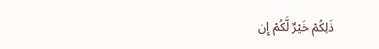ذَلِكُمْ خَيْرٌ لَّكُمْ إِن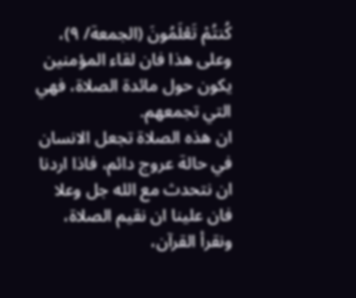كُنتُمْ تَعْلَمُونَ (الجمعة/ ٩)، وعلى هذا فان لقاء المؤمنين يكون حول مائدة الصلاة، فهي التي تجمعهم.
ان هذه الصلاة تجعل الانسان في حالة عروج دائم، فاذا اردنا ان نتحدث مع الله جل وعلا فان علينا ان نقيم الصلاة، ونقرأ القرآن،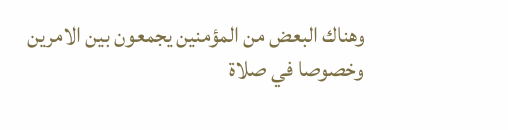وهناك البعض من المؤمنين يجمعون بين الامرين وخصوصا في صلاة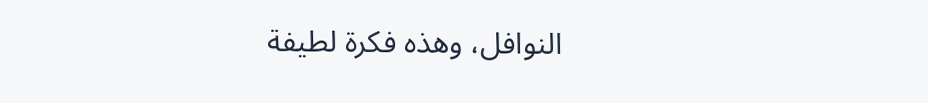النوافل، وهذه فكرة لطيفة